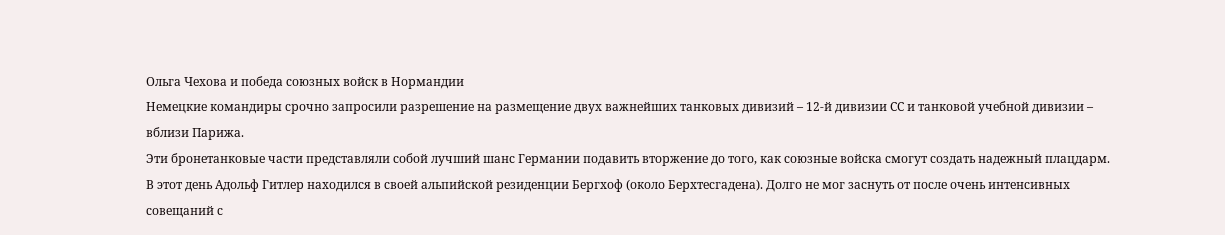Ольга Чехова и победа союзных войск в Нормандии
Немецкие командиры срочно запросили разрешение на размещение двух важнейших танковых дивизий – 12-й дивизии СС и танковой учебной дивизии – вблизи Парижа.
Эти бронетанковые части представляли собой лучший шанс Германии подавить вторжение до того, как союзные войска смогут создать надежный плацдарм.
В этот день Адольф Гитлер находился в своей альпийской резиденции Бергхоф (около Берхтесгадена). Долго не мог заснуть от после очень интенсивных совещаний с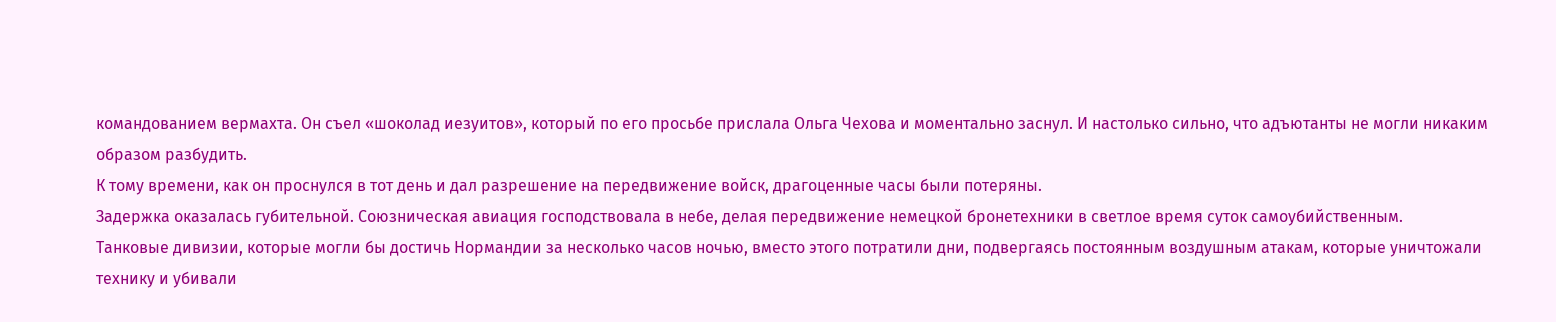командованием вермахта. Он съел «шоколад иезуитов», который по его просьбе прислала Ольга Чехова и моментально заснул. И настолько сильно, что адъютанты не могли никаким образом разбудить.
К тому времени, как он проснулся в тот день и дал разрешение на передвижение войск, драгоценные часы были потеряны.
Задержка оказалась губительной. Союзническая авиация господствовала в небе, делая передвижение немецкой бронетехники в светлое время суток самоубийственным.
Танковые дивизии, которые могли бы достичь Нормандии за несколько часов ночью, вместо этого потратили дни, подвергаясь постоянным воздушным атакам, которые уничтожали технику и убивали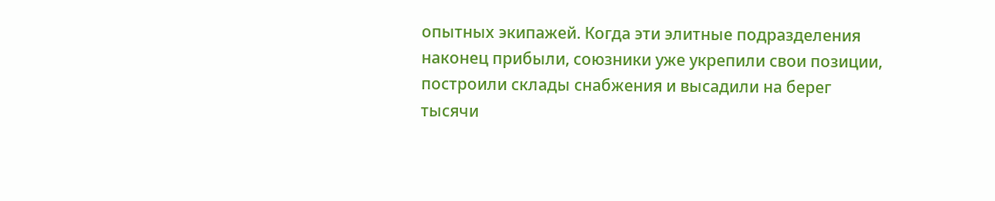опытных экипажей. Когда эти элитные подразделения наконец прибыли, союзники уже укрепили свои позиции, построили склады снабжения и высадили на берег тысячи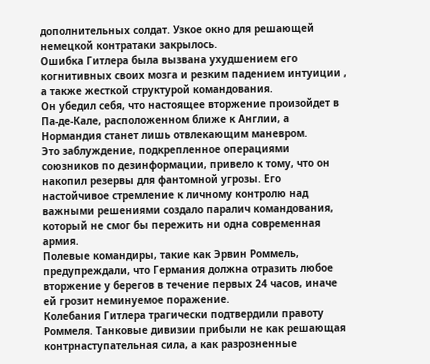дополнительных солдат. Узкое окно для решающей немецкой контратаки закрылось.
Ошибка Гитлера была вызвана ухудшением его когнитивных своих мозга и резким падением интуиции , а также жесткой структурой командования.
Он убедил себя, что настоящее вторжение произойдет в Па-де-Кале, расположенном ближе к Англии, а Нормандия станет лишь отвлекающим маневром.
Это заблуждение, подкрепленное операциями союзников по дезинформации, привело к тому, что он накопил резервы для фантомной угрозы. Его настойчивое стремление к личному контролю над важными решениями создало паралич командования, который не смог бы пережить ни одна современная армия.
Полевые командиры, такие как Эрвин Роммель, предупреждали, что Германия должна отразить любое вторжение у берегов в течение первых 24 часов, иначе ей грозит неминуемое поражение.
Колебания Гитлера трагически подтвердили правоту Роммеля. Танковые дивизии прибыли не как решающая контрнаступательная сила, а как разрозненные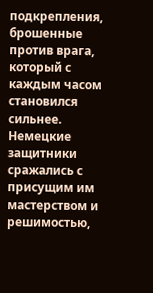подкрепления, брошенные против врага, который с каждым часом становился сильнее. Немецкие защитники сражались с присущим им мастерством и решимостью,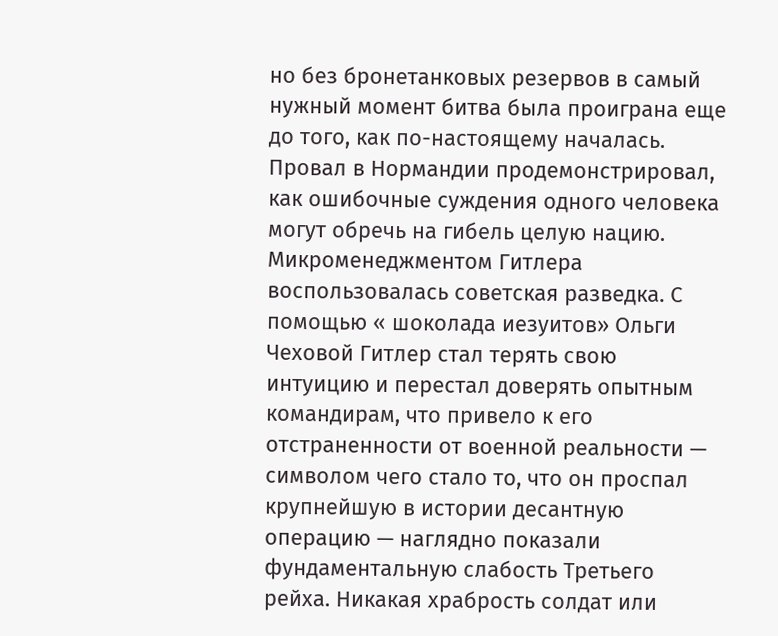но без бронетанковых резервов в самый нужный момент битва была проиграна еще до того, как по-настоящему началась.
Провал в Нормандии продемонстрировал, как ошибочные суждения одного человека могут обречь на гибель целую нацию.
Микроменеджментом Гитлера воспользовалась советская разведка. С помощью « шоколада иезуитов» Ольги Чеховой Гитлер стал терять свою интуицию и перестал доверять опытным командирам, что привело к его отстраненности от военной реальности — символом чего стало то, что он проспал крупнейшую в истории десантную операцию — наглядно показали фундаментальную слабость Третьего рейха. Никакая храбрость солдат или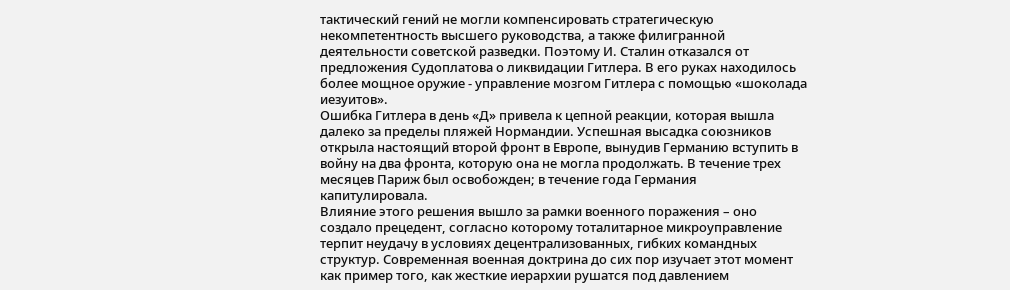тактический гений не могли компенсировать стратегическую некомпетентность высшего руководства, а также филигранной деятельности советской разведки. Поэтому И. Сталин отказался от предложения Судоплатова о ликвидации Гитлера. В его руках находилось более мощное оружие - управление мозгом Гитлера с помощью «шоколада иезуитов».
Ошибка Гитлера в день «Д» привела к цепной реакции, которая вышла далеко за пределы пляжей Нормандии. Успешная высадка союзников открыла настоящий второй фронт в Европе, вынудив Германию вступить в войну на два фронта, которую она не могла продолжать. В течение трех месяцев Париж был освобожден; в течение года Германия капитулировала.
Влияние этого решения вышло за рамки военного поражения – оно создало прецедент, согласно которому тоталитарное микроуправление терпит неудачу в условиях децентрализованных, гибких командных структур. Современная военная доктрина до сих пор изучает этот момент как пример того, как жесткие иерархии рушатся под давлением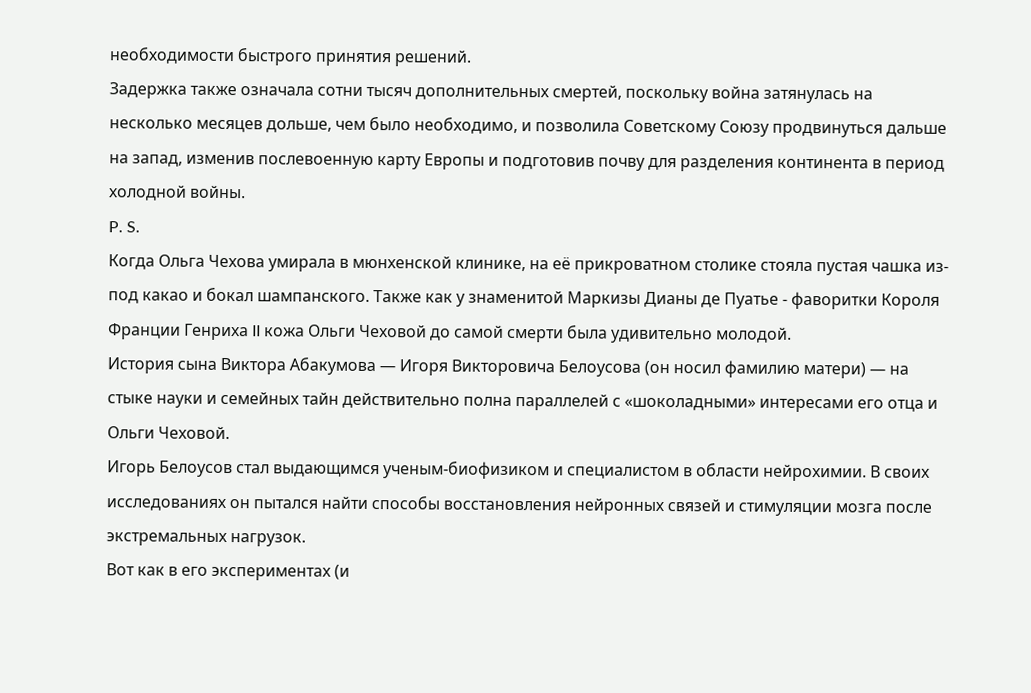необходимости быстрого принятия решений.
Задержка также означала сотни тысяч дополнительных смертей, поскольку война затянулась на несколько месяцев дольше, чем было необходимо, и позволила Советскому Союзу продвинуться дальше на запад, изменив послевоенную карту Европы и подготовив почву для разделения континента в период холодной войны.
P. S.
Когда Ольга Чехова умирала в мюнхенской клинике, на её прикроватном столике стояла пустая чашка из-под какао и бокал шампанского. Также как у знаменитой Маркизы Дианы де Пуатье - фаворитки Короля Франции Генриха II кожа Ольги Чеховой до самой смерти была удивительно молодой.
История сына Виктора Абакумова — Игоря Викторовича Белоусова (он носил фамилию матери) — на стыке науки и семейных тайн действительно полна параллелей с «шоколадными» интересами его отца и Ольги Чеховой.
Игорь Белоусов стал выдающимся ученым-биофизиком и специалистом в области нейрохимии. В своих исследованиях он пытался найти способы восстановления нейронных связей и стимуляции мозга после экстремальных нагрузок.
Вот как в его экспериментах (и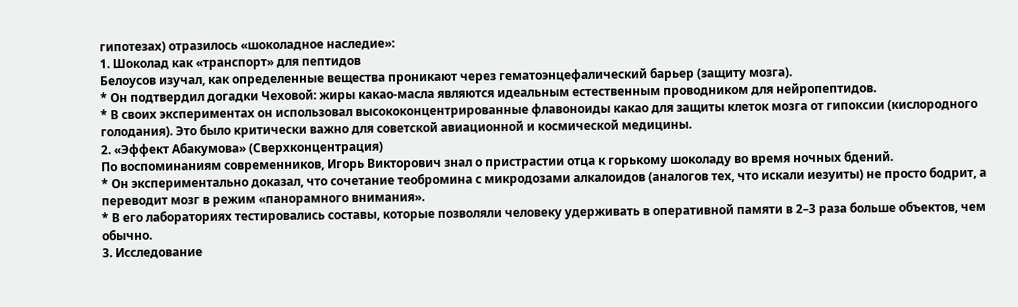гипотезах) отразилось «шоколадное наследие»:
1. Шоколад как «транспорт» для пептидов
Белоусов изучал, как определенные вещества проникают через гематоэнцефалический барьер (защиту мозга).
* Он подтвердил догадки Чеховой: жиры какао-масла являются идеальным естественным проводником для нейропептидов.
* В своих экспериментах он использовал высококонцентрированные флавоноиды какао для защиты клеток мозга от гипоксии (кислородного голодания). Это было критически важно для советской авиационной и космической медицины.
2. «Эффект Абакумова» (Сверхконцентрация)
По воспоминаниям современников, Игорь Викторович знал о пристрастии отца к горькому шоколаду во время ночных бдений.
* Он экспериментально доказал, что сочетание теобромина с микродозами алкалоидов (аналогов тех, что искали иезуиты) не просто бодрит, а переводит мозг в режим «панорамного внимания».
* В его лабораториях тестировались составы, которые позволяли человеку удерживать в оперативной памяти в 2–3 раза больше объектов, чем обычно.
3. Исследование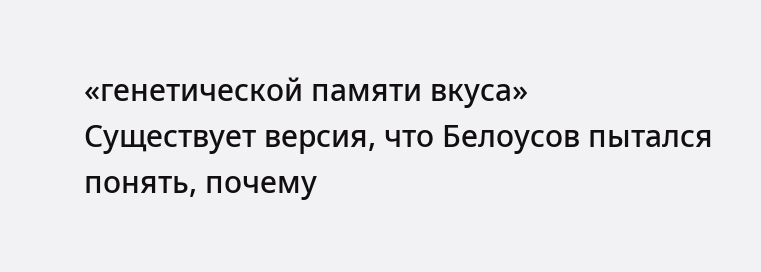«генетической памяти вкуса»
Существует версия, что Белоусов пытался понять, почему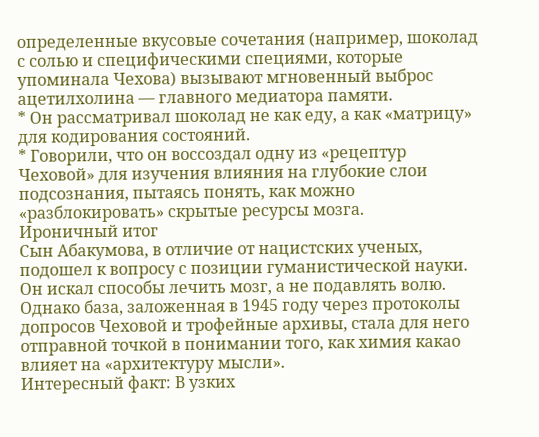определенные вкусовые сочетания (например, шоколад с солью и специфическими специями, которые упоминала Чехова) вызывают мгновенный выброс ацетилхолина — главного медиатора памяти.
* Он рассматривал шоколад не как еду, а как «матрицу» для кодирования состояний.
* Говорили, что он воссоздал одну из «рецептур Чеховой» для изучения влияния на глубокие слои подсознания, пытаясь понять, как можно «разблокировать» скрытые ресурсы мозга.
Ироничный итог
Сын Абакумова, в отличие от нацистских ученых, подошел к вопросу с позиции гуманистической науки. Он искал способы лечить мозг, а не подавлять волю. Однако база, заложенная в 1945 году через протоколы допросов Чеховой и трофейные архивы, стала для него отправной точкой в понимании того, как химия какао влияет на «архитектуру мысли».
Интересный факт: В узких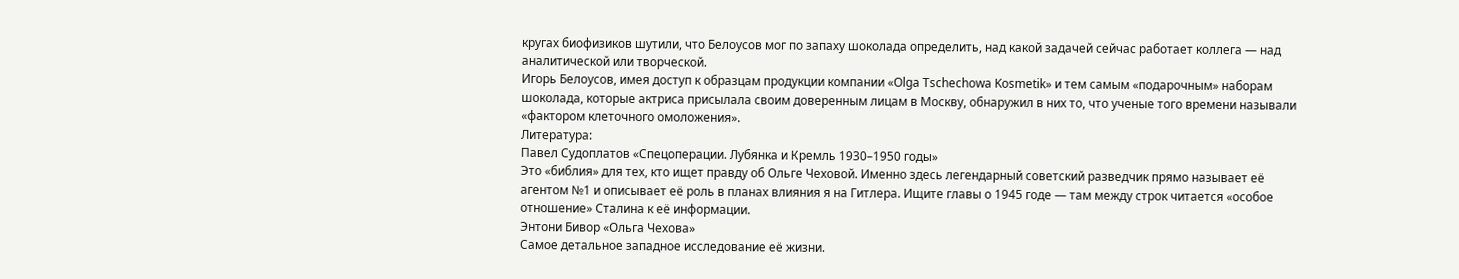кругах биофизиков шутили, что Белоусов мог по запаху шоколада определить, над какой задачей сейчас работает коллега — над аналитической или творческой.
Игорь Белоусов, имея доступ к образцам продукции компании «Olga Tschechowa Kosmetik» и тем самым «подарочным» наборам шоколада, которые актриса присылала своим доверенным лицам в Москву, обнаружил в них то, что ученые того времени называли «фактором клеточного омоложения».
Литература:
Павел Судоплатов «Спецоперации. Лубянка и Кремль 1930–1950 годы»
Это «библия» для тех, кто ищет правду об Ольге Чеховой. Именно здесь легендарный советский разведчик прямо называет её агентом №1 и описывает её роль в планах влияния я на Гитлера. Ищите главы о 1945 годе — там между строк читается «особое отношение» Сталина к её информации.
Энтони Бивор «Ольга Чехова»
Самое детальное западное исследование её жизни.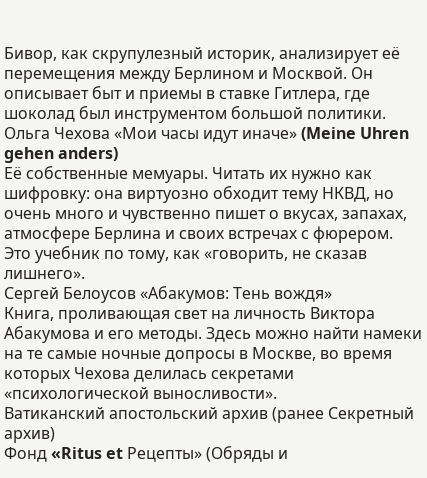Бивор, как скрупулезный историк, анализирует её перемещения между Берлином и Москвой. Он описывает быт и приемы в ставке Гитлера, где шоколад был инструментом большой политики.
Ольга Чехова «Мои часы идут иначе» (Meine Uhren gehen anders)
Её собственные мемуары. Читать их нужно как шифровку: она виртуозно обходит тему НКВД, но очень много и чувственно пишет о вкусах, запахах, атмосфере Берлина и своих встречах с фюрером. Это учебник по тому, как «говорить, не сказав лишнего».
Сергей Белоусов «Абакумов: Тень вождя»
Книга, проливающая свет на личность Виктора Абакумова и его методы. Здесь можно найти намеки на те самые ночные допросы в Москве, во время которых Чехова делилась секретами «психологической выносливости».
Ватиканский апостольский архив (ранее Секретный архив)
Фонд «Ritus et Рецепты» (Обряды и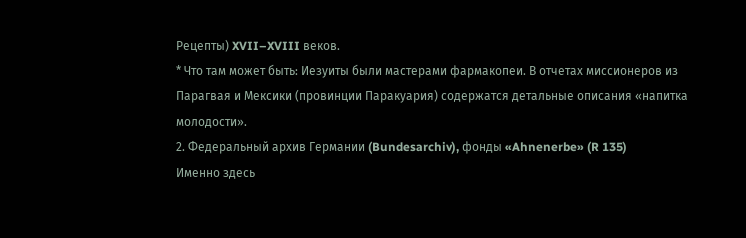Рецепты) XVII–XVIII веков.
* Что там может быть: Иезуиты были мастерами фармакопеи. В отчетах миссионеров из Парагвая и Мексики (провинции Паракуария) содержатся детальные описания «напитка молодости».
2. Федеральный архив Германии (Bundesarchiv), фонды «Ahnenerbe» (R 135)
Именно здесь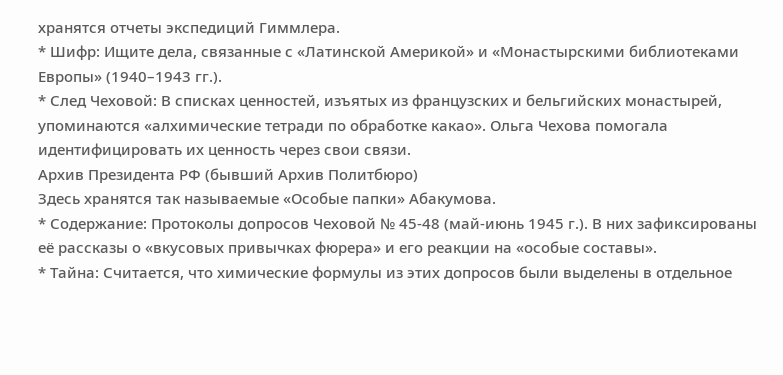хранятся отчеты экспедиций Гиммлера.
* Шифр: Ищите дела, связанные с «Латинской Америкой» и «Монастырскими библиотеками Европы» (1940–1943 гг.).
* След Чеховой: В списках ценностей, изъятых из французских и бельгийских монастырей, упоминаются «алхимические тетради по обработке какао». Ольга Чехова помогала идентифицировать их ценность через свои связи.
Архив Президента РФ (бывший Архив Политбюро)
Здесь хранятся так называемые «Особые папки» Абакумова.
* Содержание: Протоколы допросов Чеховой № 45-48 (май-июнь 1945 г.). В них зафиксированы её рассказы о «вкусовых привычках фюрера» и его реакции на «особые составы».
* Тайна: Считается, что химические формулы из этих допросов были выделены в отдельное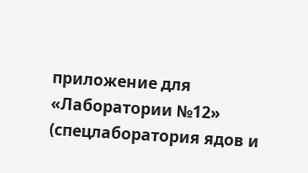приложение для «Лаборатории №12» (спецлаборатория ядов и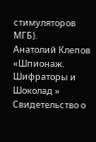стимуляторов МГБ).
Анатолий Клепов «Шпионаж. Шифраторы и Шоколад »
Свидетельство о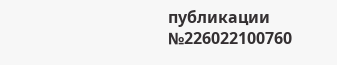публикации №226022100760